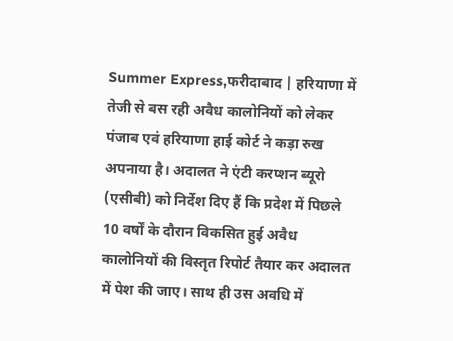Summer Express,फरीदाबाद | हरियाणा में तेजी से बस रही अवैध कालोनियों को लेकर पंजाब एवं हरियाणा हाई कोर्ट ने कड़ा रुख अपनाया है। अदालत ने एंटी करप्शन ब्यूरो (एसीबी) को निर्देश दिए हैं कि प्रदेश में पिछले 10 वर्षों के दौरान विकसित हुई अवैध कालोनियों की विस्तृत रिपोर्ट तैयार कर अदालत में पेश की जाए। साथ ही उस अवधि में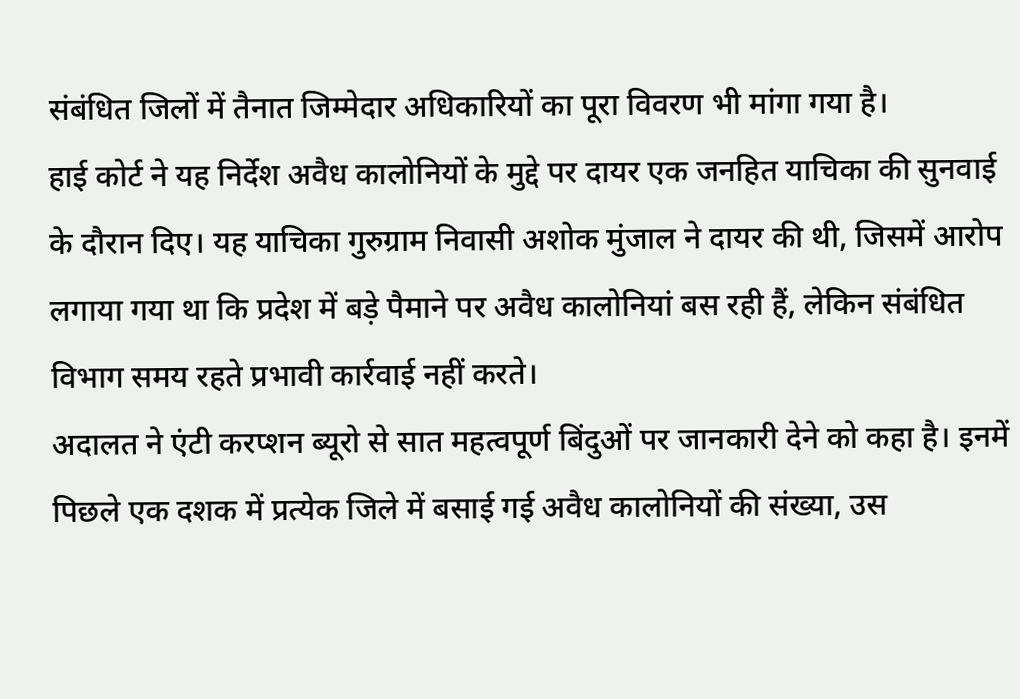संबंधित जिलों में तैनात जिम्मेदार अधिकारियों का पूरा विवरण भी मांगा गया है।
हाई कोर्ट ने यह निर्देश अवैध कालोनियों के मुद्दे पर दायर एक जनहित याचिका की सुनवाई के दौरान दिए। यह याचिका गुरुग्राम निवासी अशोक मुंजाल ने दायर की थी, जिसमें आरोप लगाया गया था कि प्रदेश में बड़े पैमाने पर अवैध कालोनियां बस रही हैं, लेकिन संबंधित विभाग समय रहते प्रभावी कार्रवाई नहीं करते।
अदालत ने एंटी करप्शन ब्यूरो से सात महत्वपूर्ण बिंदुओं पर जानकारी देने को कहा है। इनमें पिछले एक दशक में प्रत्येक जिले में बसाई गई अवैध कालोनियों की संख्या, उस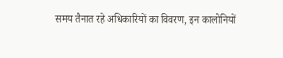समय तैनात रहे अधिकारियों का विवरण, इन कालोनियों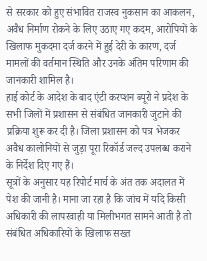से सरकार को हुए संभावित राजस्व नुकसान का आकलन, अवैध निर्माण रोकने के लिए उठाए गए कदम, आरोपियों के खिलाफ मुकदमा दर्ज करने में हुई देरी के कारण, दर्ज मामलों की वर्तमान स्थिति और उनके अंतिम परिणाम की जानकारी शामिल है।
हाई कोर्ट के आदेश के बाद एंटी करप्शन ब्यूरो ने प्रदेश के सभी जिलों में प्रशासन से संबंधित जानकारी जुटाने की प्रक्रिया शुरू कर दी है। जिला प्रशासन को पत्र भेजकर अवैध कालोनियों से जुड़ा पूरा रिकॉर्ड जल्द उपलब्ध कराने के निर्देश दिए गए हैं।
सूत्रों के अनुसार यह रिपोर्ट मार्च के अंत तक अदालत में पेश की जानी है। माना जा रहा है कि जांच में यदि किसी अधिकारी की लापरवाही या मिलीभगत सामने आती है तो संबंधित अधिकारियों के खिलाफ सख्त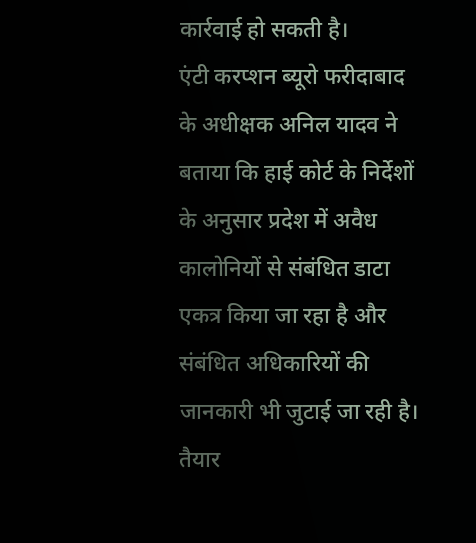कार्रवाई हो सकती है।
एंटी करप्शन ब्यूरो फरीदाबाद के अधीक्षक अनिल यादव ने बताया कि हाई कोर्ट के निर्देशों के अनुसार प्रदेश में अवैध कालोनियों से संबंधित डाटा एकत्र किया जा रहा है और संबंधित अधिकारियों की जानकारी भी जुटाई जा रही है। तैयार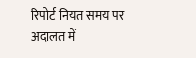रिपोर्ट नियत समय पर अदालत में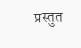प्रस्तुत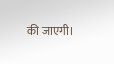की जाएगी।